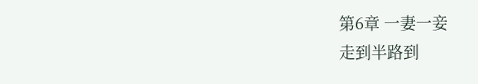第6章 一妻一妾
走到半路到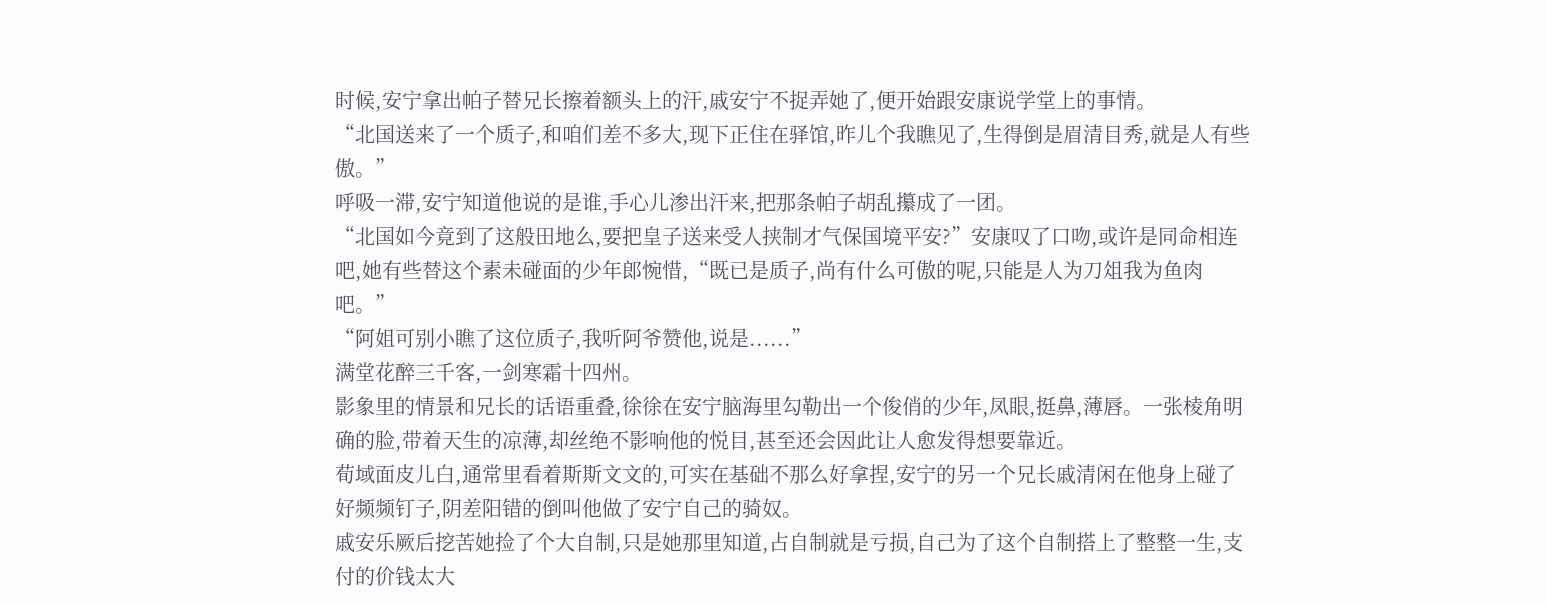时候,安宁拿出帕子替兄长擦着额头上的汗,戚安宁不捉弄她了,便开始跟安康说学堂上的事情。
“北国送来了一个质子,和咱们差不多大,现下正住在驿馆,昨儿个我瞧见了,生得倒是眉清目秀,就是人有些傲。”
呼吸一滞,安宁知道他说的是谁,手心儿渗出汗来,把那条帕子胡乱攥成了一团。
“北国如今竟到了这般田地么,要把皇子送来受人挟制才气保国境平安?”安康叹了口吻,或许是同命相连吧,她有些替这个素未碰面的少年郎惋惜,“既已是质子,尚有什么可傲的呢,只能是人为刀俎我为鱼肉吧。”
“阿姐可别小瞧了这位质子,我听阿爷赞他,说是......”
满堂花醉三千客,一剑寒霜十四州。
影象里的情景和兄长的话语重叠,徐徐在安宁脑海里勾勒出一个俊俏的少年,凤眼,挺鼻,薄唇。一张棱角明确的脸,带着天生的凉薄,却丝绝不影响他的悦目,甚至还会因此让人愈发得想要靠近。
荀域面皮儿白,通常里看着斯斯文文的,可实在基础不那么好拿捏,安宁的另一个兄长戚清闲在他身上碰了好频频钉子,阴差阳错的倒叫他做了安宁自己的骑奴。
戚安乐厥后挖苦她捡了个大自制,只是她那里知道,占自制就是亏损,自己为了这个自制搭上了整整一生,支付的价钱太大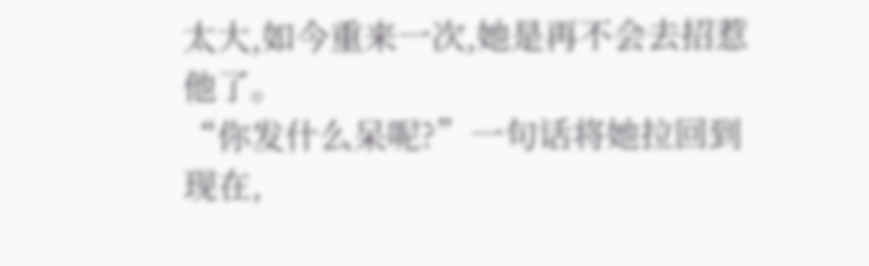太大,如今重来一次,她是再不会去招惹他了。
“你发什么呆呢?”一句话将她拉回到现在,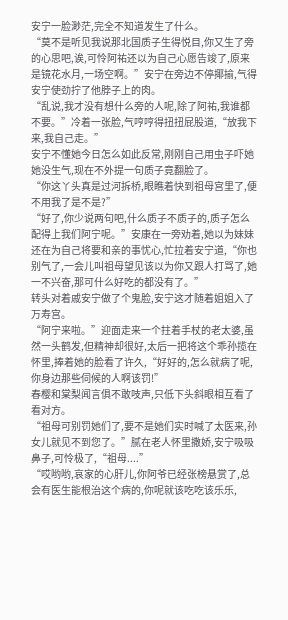安宁一脸渺茫,完全不知道发生了什么。
“莫不是听见我说那北国质子生得悦目,你又生了旁的心思吧,诶,可怜阿祐还以为自己心愿告竣了,原来是镜花水月,一场空啊。”安宁在旁边不停揶揄,气得安宁使劲拧了他脖子上的肉。
“乱说,我才没有想什么旁的人呢,除了阿祐,我谁都不要。”冷着一张脸,气哼哼得扭扭屁股道,“放我下来,我自己走。”
安宁不懂她今日怎么如此反常,刚刚自己用虫子吓她她没生气,现在不外提一句质子竟翻脸了。
“你这丫头真是过河拆桥,眼瞧着快到祖母宫里了,便不用我了是不是?”
“好了,你少说两句吧,什么质子不质子的,质子怎么配得上我们阿宁呢。”安康在一旁劝着,她以为妹妹还在为自己将要和亲的事忧心,忙拉着安宁道,“你也别气了,一会儿叫祖母望见该以为你又跟人打骂了,她一不兴奋,那可什么好吃的都没有了。”
转头对着戚安宁做了个鬼脸,安宁这才随着姐姐入了万寿宫。
“阿宁来啦。”迎面走来一个拄着手杖的老太婆,虽然一头鹤发,但精神却很好,太后一把将这个乖孙揽在怀里,捧着她的脸看了许久,“好好的,怎么就病了呢,你身边那些伺候的人啊该罚!”
春樱和棠梨闻言俱不敢吱声,只低下头斜眼相互看了看对方。
“祖母可别罚她们了,要不是她们实时喊了太医来,孙女儿就见不到您了。”腻在老人怀里撒娇,安宁吸吸鼻子,可怜极了,“祖母....”
“哎哟哟,哀家的心肝儿,你阿爷已经张榜悬赏了,总会有医生能根治这个病的,你呢就该吃吃该乐乐,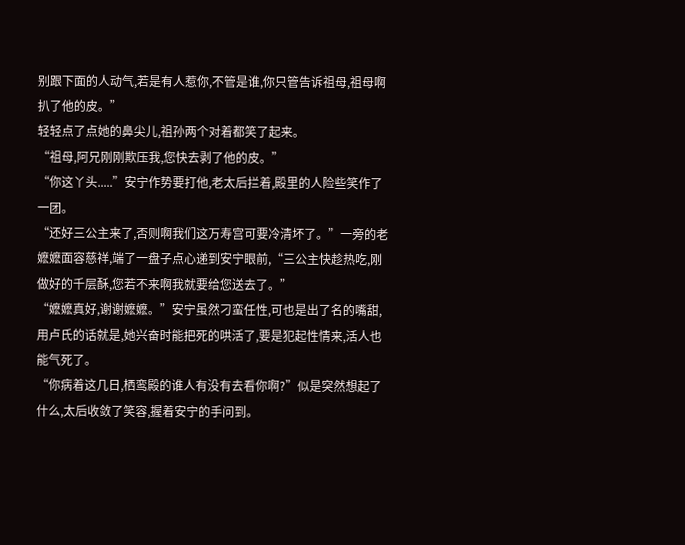别跟下面的人动气,若是有人惹你,不管是谁,你只管告诉祖母,祖母啊扒了他的皮。”
轻轻点了点她的鼻尖儿,祖孙两个对着都笑了起来。
“祖母,阿兄刚刚欺压我,您快去剥了他的皮。”
“你这丫头.....”安宁作势要打他,老太后拦着,殿里的人险些笑作了一团。
“还好三公主来了,否则啊我们这万寿宫可要冷清坏了。”一旁的老嬷嬷面容慈祥,端了一盘子点心递到安宁眼前,“三公主快趁热吃,刚做好的千层酥,您若不来啊我就要给您送去了。”
“嬷嬷真好,谢谢嬷嬷。”安宁虽然刁蛮任性,可也是出了名的嘴甜,用卢氏的话就是,她兴奋时能把死的哄活了,要是犯起性情来,活人也能气死了。
“你病着这几日,栖鸾殿的谁人有没有去看你啊?”似是突然想起了什么,太后收敛了笑容,握着安宁的手问到。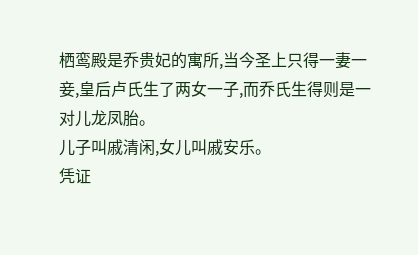栖鸾殿是乔贵妃的寓所,当今圣上只得一妻一妾,皇后卢氏生了两女一子,而乔氏生得则是一对儿龙凤胎。
儿子叫戚清闲,女儿叫戚安乐。
凭证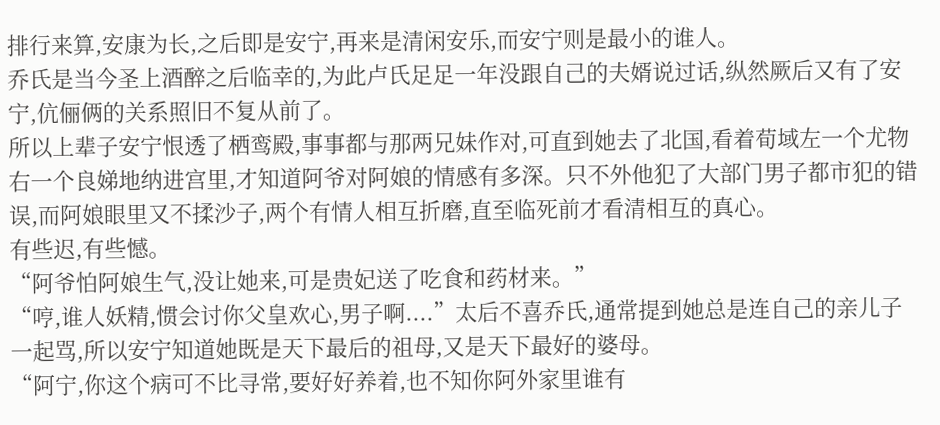排行来算,安康为长,之后即是安宁,再来是清闲安乐,而安宁则是最小的谁人。
乔氏是当今圣上酒醉之后临幸的,为此卢氏足足一年没跟自己的夫婿说过话,纵然厥后又有了安宁,伉俪俩的关系照旧不复从前了。
所以上辈子安宁恨透了栖鸾殿,事事都与那两兄妹作对,可直到她去了北国,看着荀域左一个尤物右一个良娣地纳进宫里,才知道阿爷对阿娘的情感有多深。只不外他犯了大部门男子都市犯的错误,而阿娘眼里又不揉沙子,两个有情人相互折磨,直至临死前才看清相互的真心。
有些迟,有些憾。
“阿爷怕阿娘生气,没让她来,可是贵妃送了吃食和药材来。”
“哼,谁人妖精,惯会讨你父皇欢心,男子啊....”太后不喜乔氏,通常提到她总是连自己的亲儿子一起骂,所以安宁知道她既是天下最后的祖母,又是天下最好的婆母。
“阿宁,你这个病可不比寻常,要好好养着,也不知你阿外家里谁有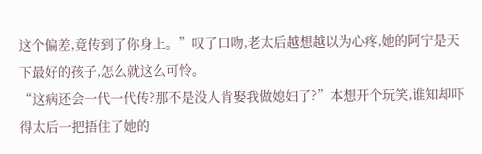这个偏差,竟传到了你身上。”叹了口吻,老太后越想越以为心疼,她的阿宁是天下最好的孩子,怎么就这么可怜。
“这病还会一代一代传?那不是没人肯娶我做媳妇了?”本想开个玩笑,谁知却吓得太后一把捂住了她的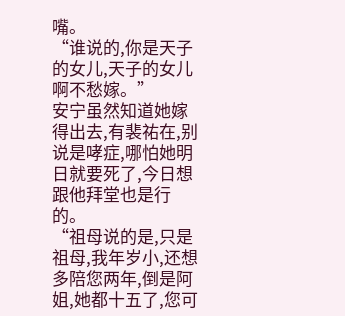嘴。
“谁说的,你是天子的女儿,天子的女儿啊不愁嫁。”
安宁虽然知道她嫁得出去,有裴祐在,别说是哮症,哪怕她明日就要死了,今日想跟他拜堂也是行的。
“祖母说的是,只是祖母,我年岁小,还想多陪您两年,倒是阿姐,她都十五了,您可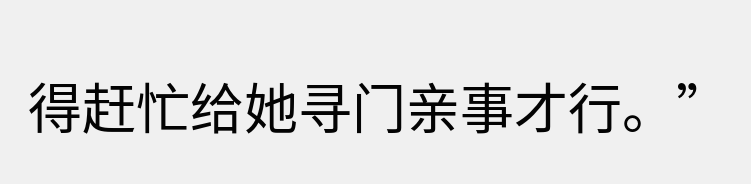得赶忙给她寻门亲事才行。”